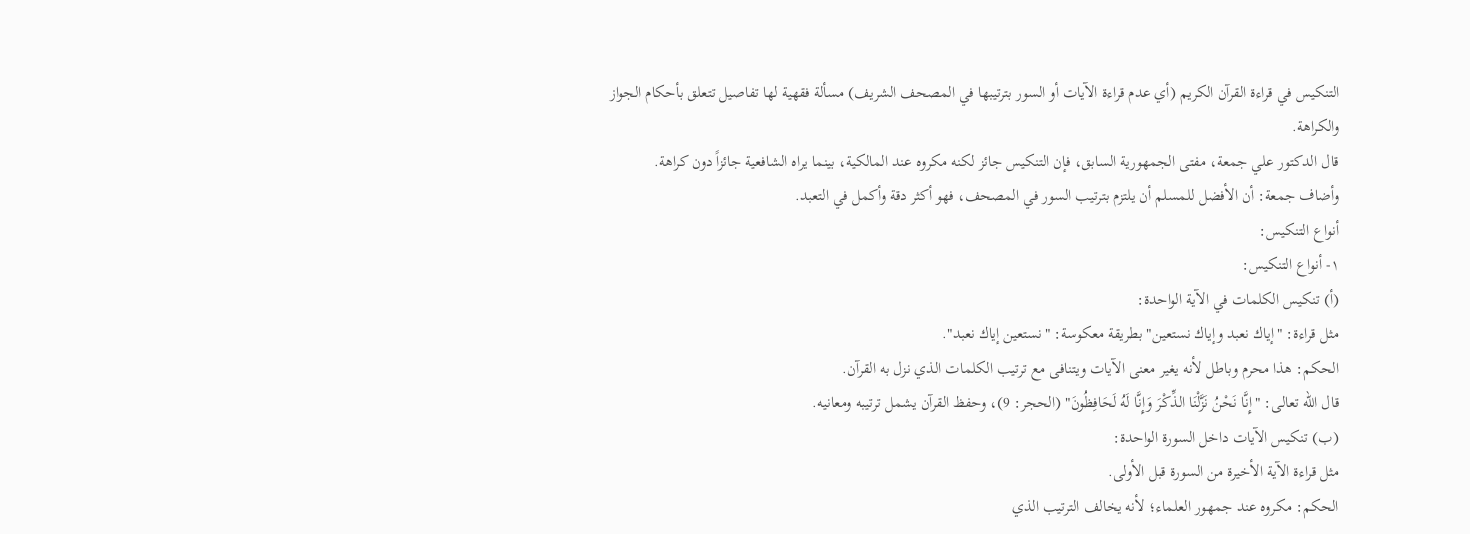التنكيس في قراءة القرآن الكريم (أي عدم قراءة الآيات أو السور بترتيبها في المصحف الشريف) مسألة فقهية لها تفاصيل تتعلق بأحكام الجواز والكراهة.
قال الدكتور علي جمعة، مفتى الجمهورية السابق، فإن التنكيس جائز لكنه مكروه عند المالكية، بينما يراه الشافعية جائزاً دون كراهة.
وأضاف جمعة: أن الأفضل للمسلم أن يلتزم بترتيب السور في المصحف، فهو أكثر دقة وأكمل في التعبد.
أنواع التنكيس:
١- أنواع التنكيس:
(أ) تنكيس الكلمات في الآية الواحدة:
مثل قراءة: "إياك نعبد وإياك نستعين" بطريقة معكوسة: "نستعين إياك نعبد".
الحكم: هذا محرم وباطل لأنه يغير معنى الآيات ويتنافى مع ترتيب الكلمات الذي نزل به القرآن.
قال الله تعالى: "إِنَّا نَحْنُ نَزَّلْنَا الذِّكْرَ وَإِنَّا لَهُ لَحَافِظُونَ" (الحجر: 9)، وحفظ القرآن يشمل ترتيبه ومعانيه.
(ب) تنكيس الآيات داخل السورة الواحدة:
مثل قراءة الآية الأخيرة من السورة قبل الأولى.
الحكم: مكروه عند جمهور العلماء؛ لأنه يخالف الترتيب الذي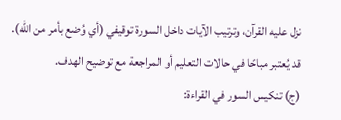نزل عليه القرآن، وترتيب الآيات داخل السورة توقيفي (أي وُضع بأمر من الله).
قد يُعتبر مباحًا في حالات التعليم أو المراجعة مع توضيح الهدف.
(ج) تنكيس السور في القراءة: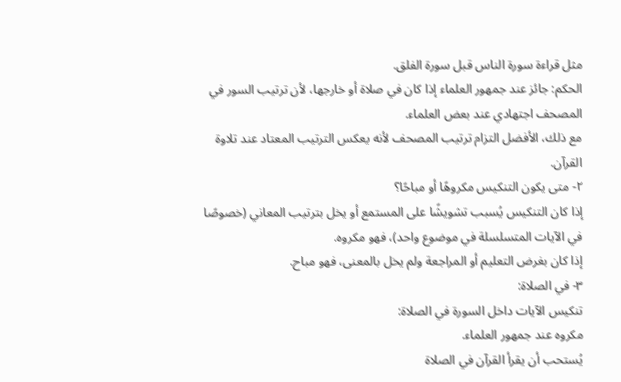مثل قراءة سورة الناس قبل سورة الفلق.
الحكم: جائز عند جمهور العلماء إذا كان في صلاة أو خارجها، لأن ترتيب السور في المصحف اجتهادي عند بعض العلماء.
مع ذلك، الأفضل التزام ترتيب المصحف لأنه يعكس الترتيب المعتاد عند تلاوة القرآن.
٢- متى يكون التنكيس مكروهًا أو مباحًا؟
إذا كان التنكيس يُسبب تشويشًا على المستمع أو يخل بترتيب المعاني (خصوصًا في الآيات المتسلسلة في موضوع واحد)، فهو مكروه.
إذا كان بغرض التعليم أو المراجعة ولم يخل بالمعنى، فهو مباح.
٣- في الصلاة:
تنكيس الآيات داخل السورة في الصلاة:
مكروه عند جمهور العلماء.
يُستحب أن يقرأ القرآن في الصلاة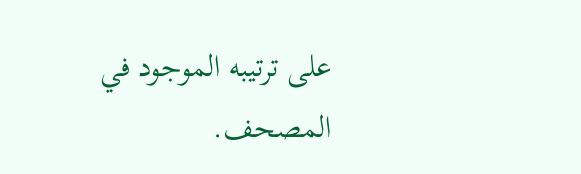على ترتيبه الموجود في المصحف.